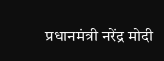प्रधानमंत्री नरेंद्र मोदी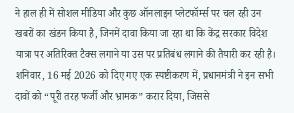ने हाल ही में सोशल मीडिया और कुछ ऑनलाइन प्लेटफॉर्म्स पर चल रही उन खबरों का खंडन किया है, जिनमें दावा किया जा रहा था कि केंद्र सरकार विदेश यात्रा पर अतिरिक्त टैक्स लगाने या उस पर प्रतिबंध लगाने की तैयारी कर रही है। शनिवार, 16 मई 2026 को दिए गए एक स्पष्टीकरण में, प्रधानमंत्री ने इन सभी दावों को “पूरी तरह फर्जी और भ्रामक” करार दिया, जिससे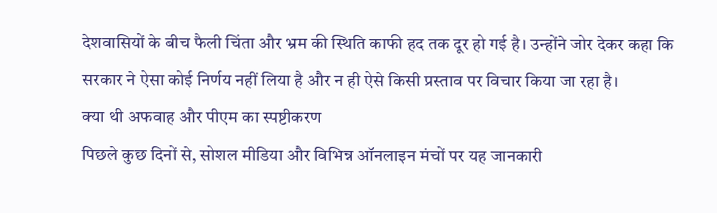देशवासियों के बीच फैली चिंता और भ्रम की स्थिति काफी हद तक दूर हो गई है। उन्होंने जोर देकर कहा कि सरकार ने ऐसा कोई निर्णय नहीं लिया है और न ही ऐसे किसी प्रस्ताव पर विचार किया जा रहा है।
क्या थी अफवाह और पीएम का स्पष्टीकरण
पिछले कुछ दिनों से, सोशल मीडिया और विभिन्न ऑनलाइन मंचों पर यह जानकारी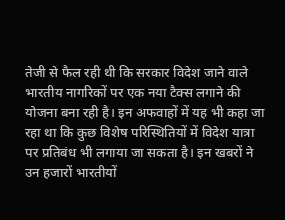तेजी से फैल रही थी कि सरकार विदेश जाने वाले भारतीय नागरिकों पर एक नया टैक्स लगाने की योजना बना रही है। इन अफवाहों में यह भी कहा जा रहा था कि कुछ विशेष परिस्थितियों में विदेश यात्रा पर प्रतिबंध भी लगाया जा सकता है। इन खबरों ने उन हजारों भारतीयों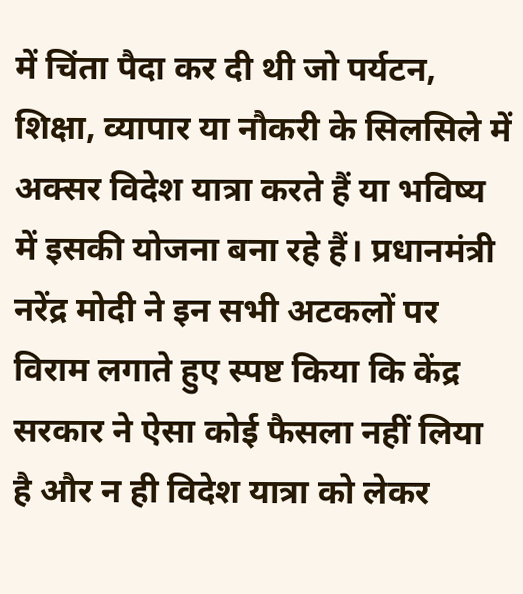में चिंता पैदा कर दी थी जो पर्यटन, शिक्षा, व्यापार या नौकरी के सिलसिले में अक्सर विदेश यात्रा करते हैं या भविष्य में इसकी योजना बना रहे हैं। प्रधानमंत्री नरेंद्र मोदी ने इन सभी अटकलों पर विराम लगाते हुए स्पष्ट किया कि केंद्र सरकार ने ऐसा कोई फैसला नहीं लिया है और न ही विदेश यात्रा को लेकर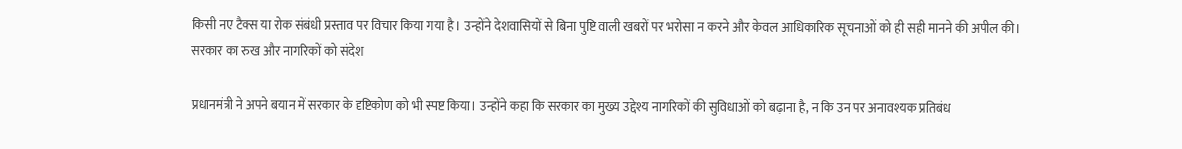किसी नए टैक्स या रोक संबंधी प्रस्ताव पर विचार किया गया है। उन्होंने देशवासियों से बिना पुष्टि वाली खबरों पर भरोसा न करने और केवल आधिकारिक सूचनाओं को ही सही मानने की अपील की।
सरकार का रुख और नागरिकों को संदेश

प्रधानमंत्री ने अपने बयान में सरकार के दृष्टिकोण को भी स्पष्ट किया। उन्होंने कहा कि सरकार का मुख्य उद्देश्य नागरिकों की सुविधाओं को बढ़ाना है, न कि उन पर अनावश्यक प्रतिबंध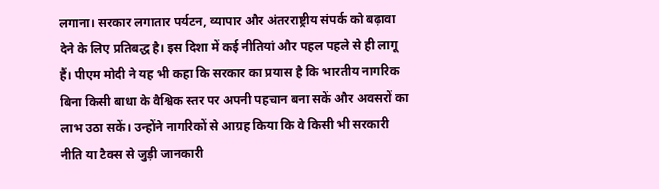लगाना। सरकार लगातार पर्यटन, व्यापार और अंतरराष्ट्रीय संपर्क को बढ़ावा देने के लिए प्रतिबद्ध है। इस दिशा में कई नीतियां और पहल पहले से ही लागू हैं। पीएम मोदी ने यह भी कहा कि सरकार का प्रयास है कि भारतीय नागरिक बिना किसी बाधा के वैश्विक स्तर पर अपनी पहचान बना सकें और अवसरों का लाभ उठा सकें। उन्होंने नागरिकों से आग्रह किया कि वे किसी भी सरकारी नीति या टैक्स से जुड़ी जानकारी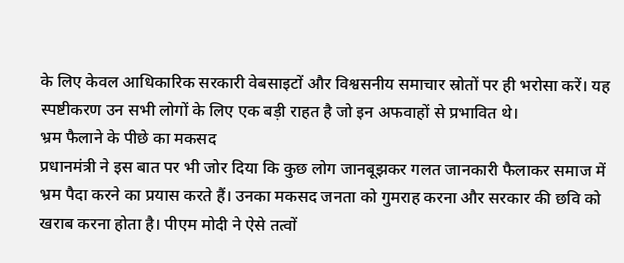के लिए केवल आधिकारिक सरकारी वेबसाइटों और विश्वसनीय समाचार स्रोतों पर ही भरोसा करें। यह स्पष्टीकरण उन सभी लोगों के लिए एक बड़ी राहत है जो इन अफवाहों से प्रभावित थे।
भ्रम फैलाने के पीछे का मकसद
प्रधानमंत्री ने इस बात पर भी जोर दिया कि कुछ लोग जानबूझकर गलत जानकारी फैलाकर समाज में भ्रम पैदा करने का प्रयास करते हैं। उनका मकसद जनता को गुमराह करना और सरकार की छवि को खराब करना होता है। पीएम मोदी ने ऐसे तत्वों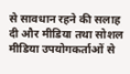से सावधान रहने की सलाह दी और मीडिया तथा सोशल मीडिया उपयोगकर्ताओं से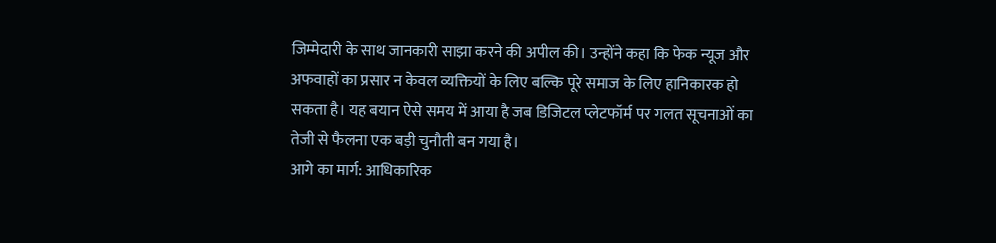जिम्मेदारी के साथ जानकारी साझा करने की अपील की। उन्होंने कहा कि फेक न्यूज और अफवाहों का प्रसार न केवल व्यक्तियों के लिए बल्कि पूरे समाज के लिए हानिकारक हो सकता है। यह बयान ऐसे समय में आया है जब डिजिटल प्लेटफॉर्म पर गलत सूचनाओं का तेजी से फैलना एक बड़ी चुनौती बन गया है।
आगे का मार्ग: आधिकारिक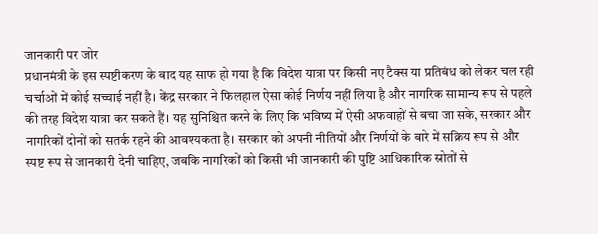जानकारी पर जोर
प्रधानमंत्री के इस स्पष्टीकरण के बाद यह साफ हो गया है कि विदेश यात्रा पर किसी नए टैक्स या प्रतिबंध को लेकर चल रही चर्चाओं में कोई सच्चाई नहीं है। केंद्र सरकार ने फिलहाल ऐसा कोई निर्णय नहीं लिया है और नागरिक सामान्य रूप से पहले की तरह विदेश यात्रा कर सकते हैं। यह सुनिश्चित करने के लिए कि भविष्य में ऐसी अफवाहों से बचा जा सके, सरकार और नागरिकों दोनों को सतर्क रहने की आवश्यकता है। सरकार को अपनी नीतियों और निर्णयों के बारे में सक्रिय रूप से और स्पष्ट रूप से जानकारी देनी चाहिए, जबकि नागरिकों को किसी भी जानकारी की पुष्टि आधिकारिक स्रोतों से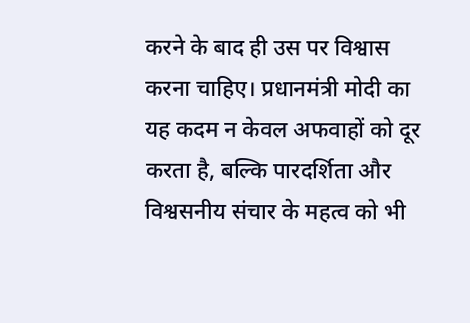करने के बाद ही उस पर विश्वास करना चाहिए। प्रधानमंत्री मोदी का यह कदम न केवल अफवाहों को दूर करता है, बल्कि पारदर्शिता और विश्वसनीय संचार के महत्व को भी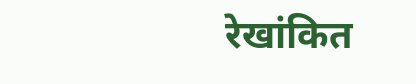रेखांकित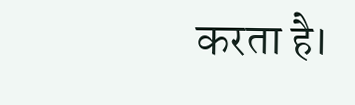करता है।